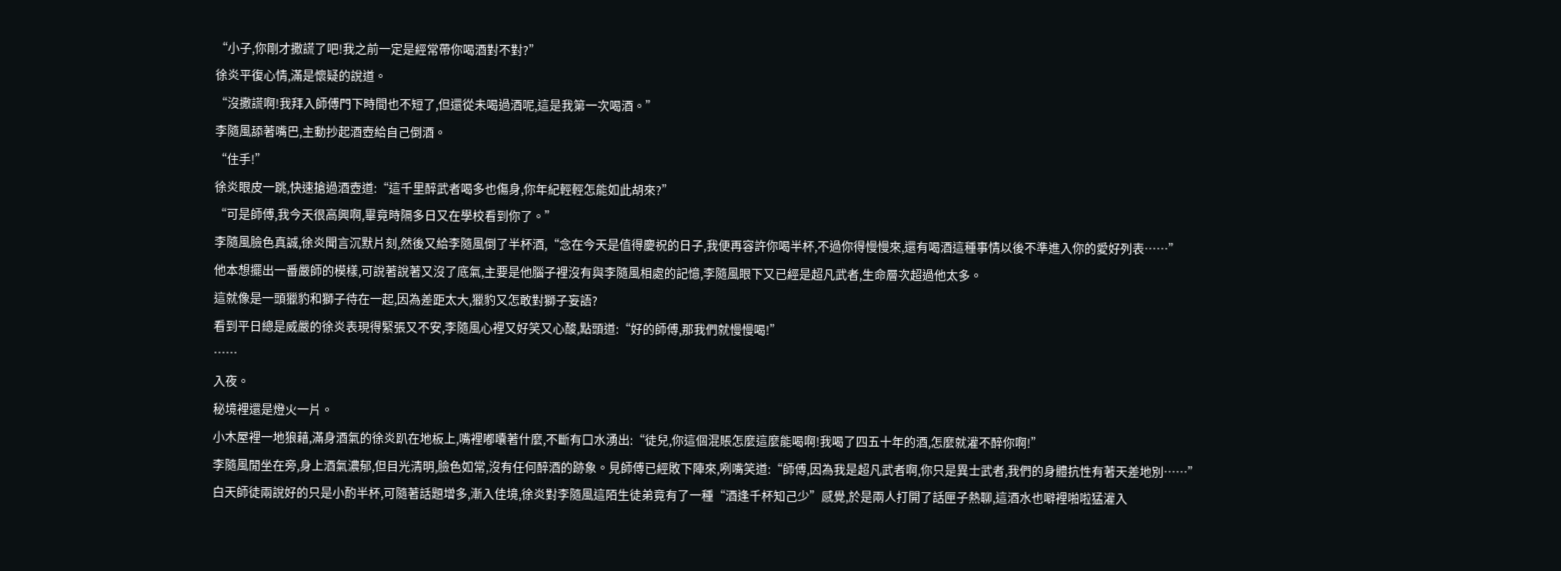“小子,你剛才撒謊了吧!我之前一定是經常帶你喝酒對不對?”
徐炎平復心情,滿是懷疑的說道。
“沒撒謊啊!我拜入師傅門下時間也不短了,但還從未喝過酒呢,這是我第一次喝酒。”
李隨風舔著嘴巴,主動抄起酒壺給自己倒酒。
“住手!”
徐炎眼皮一跳,快速搶過酒壺道:“這千里醉武者喝多也傷身,你年紀輕輕怎能如此胡來?”
“可是師傅,我今天很高興啊,畢竟時隔多日又在學校看到你了。”
李隨風臉色真誠,徐炎聞言沉默片刻,然後又給李隨風倒了半杯酒,“念在今天是值得慶祝的日子,我便再容許你喝半杯,不過你得慢慢來,還有喝酒這種事情以後不準進入你的愛好列表……”
他本想擺出一番嚴師的模樣,可說著說著又沒了底氣,主要是他腦子裡沒有與李隨風相處的記憶,李隨風眼下又已經是超凡武者,生命層次超過他太多。
這就像是一頭獵豹和獅子待在一起,因為差距太大,獵豹又怎敢對獅子妄語?
看到平日總是威嚴的徐炎表現得緊張又不安,李隨風心裡又好笑又心酸,點頭道:“好的師傅,那我們就慢慢喝!”
……
入夜。
秘境裡還是燈火一片。
小木屋裡一地狼藉,滿身酒氣的徐炎趴在地板上,嘴裡嘟囔著什麼,不斷有口水湧出:“徒兒,你這個混賬怎麼這麼能喝啊!我喝了四五十年的酒,怎麼就灌不醉你啊!”
李隨風閒坐在旁,身上酒氣濃郁,但目光清明,臉色如常,沒有任何醉酒的跡象。見師傅已經敗下陣來,咧嘴笑道:“師傅,因為我是超凡武者啊,你只是異士武者,我們的身體抗性有著天差地別……”
白天師徒兩說好的只是小酌半杯,可隨著話題增多,漸入佳境,徐炎對李隨風這陌生徒弟竟有了一種“酒逢千杯知己少”感覺,於是兩人打開了話匣子熱聊,這酒水也噼裡啪啦猛灌入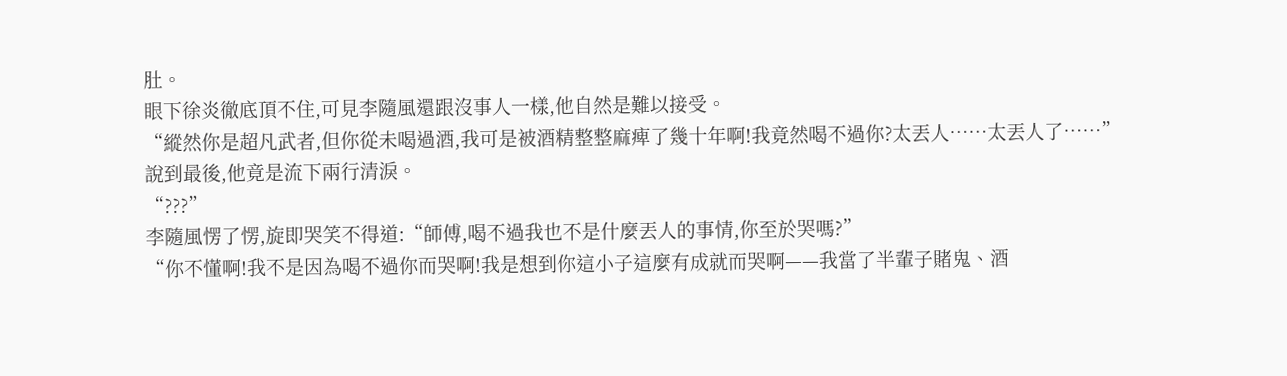肚。
眼下徐炎徹底頂不住,可見李隨風還跟沒事人一樣,他自然是難以接受。
“縱然你是超凡武者,但你從未喝過酒,我可是被酒精整整麻痺了幾十年啊!我竟然喝不過你?太丟人……太丟人了……”
說到最後,他竟是流下兩行清淚。
“???”
李隨風愣了愣,旋即哭笑不得道:“師傅,喝不過我也不是什麼丟人的事情,你至於哭嗎?”
“你不懂啊!我不是因為喝不過你而哭啊!我是想到你這小子這麼有成就而哭啊——我當了半輩子賭鬼、酒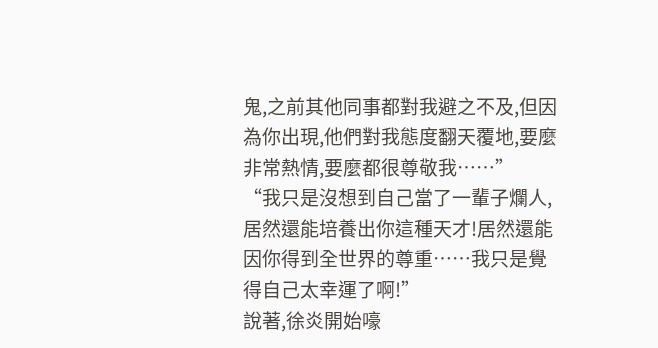鬼,之前其他同事都對我避之不及,但因為你出現,他們對我態度翻天覆地,要麼非常熱情,要麼都很尊敬我……”
“我只是沒想到自己當了一輩子爛人,居然還能培養出你這種天才!居然還能因你得到全世界的尊重……我只是覺得自己太幸運了啊!”
說著,徐炎開始嚎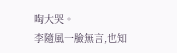啕大哭。
李隨風一臉無言,也知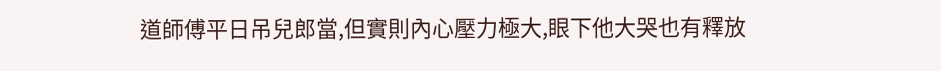道師傅平日吊兒郎當,但實則內心壓力極大,眼下他大哭也有釋放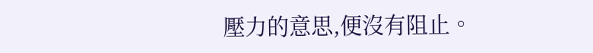壓力的意思,便沒有阻止。